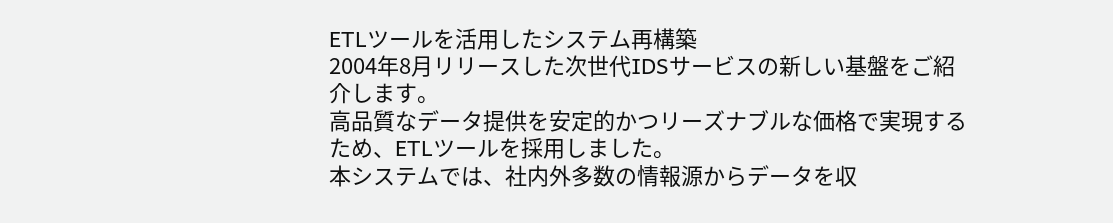ETLツールを活用したシステム再構築
2004年8月リリースした次世代IDSサービスの新しい基盤をご紹介します。
高品質なデータ提供を安定的かつリーズナブルな価格で実現するため、ETLツールを採用しました。
本システムでは、社内外多数の情報源からデータを収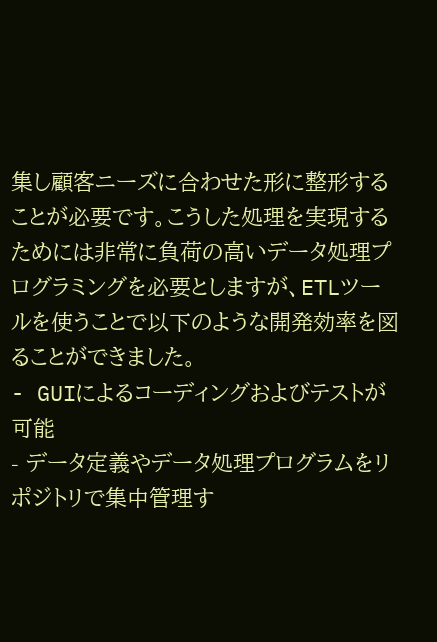集し顧客ニーズに合わせた形に整形することが必要です。こうした処理を実現するためには非常に負荷の高いデータ処理プログラミングを必要としますが、ETLツールを使うことで以下のような開発効率を図ることができました。
- GUIによるコーディングおよびテストが可能
- データ定義やデータ処理プログラムをリポジトリで集中管理す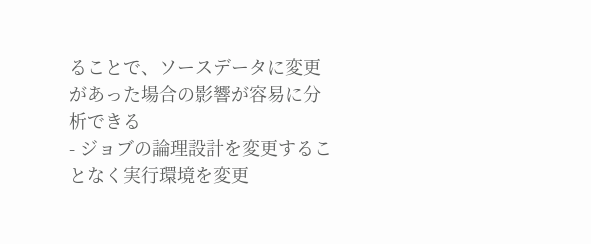ることで、ソースデータに変更があった場合の影響が容易に分析できる
- ジョブの論理設計を変更することなく実行環境を変更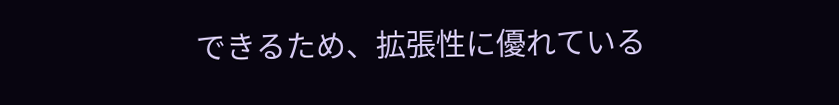できるため、拡張性に優れている